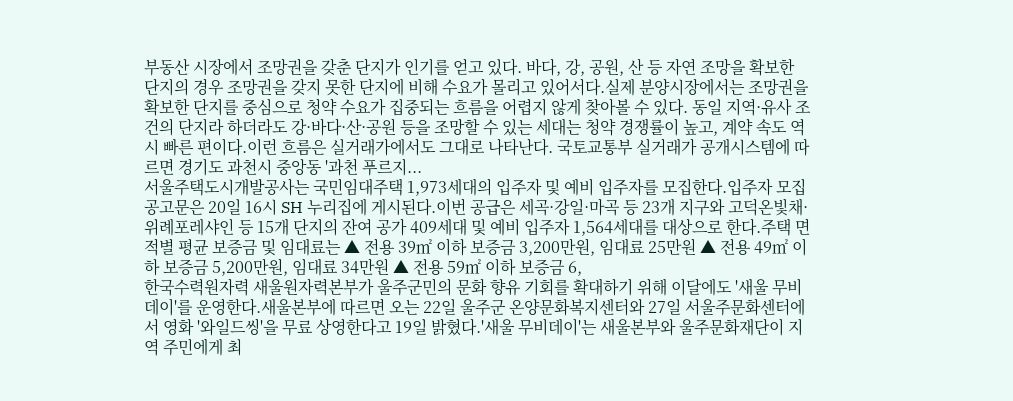부동산 시장에서 조망권을 갖춘 단지가 인기를 얻고 있다. 바다, 강, 공원, 산 등 자연 조망을 확보한 단지의 경우 조망권을 갖지 못한 단지에 비해 수요가 몰리고 있어서다.실제 분양시장에서는 조망권을 확보한 단지를 중심으로 청약 수요가 집중되는 흐름을 어렵지 않게 찾아볼 수 있다. 동일 지역·유사 조건의 단지라 하더라도 강·바다·산·공원 등을 조망할 수 있는 세대는 청약 경쟁률이 높고, 계약 속도 역시 빠른 편이다.이런 흐름은 실거래가에서도 그대로 나타난다. 국토교통부 실거래가 공개시스템에 따르면 경기도 과천시 중앙동 '과천 푸르지...
서울주택도시개발공사는 국민임대주택 1,973세대의 입주자 및 예비 입주자를 모집한다.입주자 모집 공고문은 20일 16시 SH 누리집에 게시된다.이번 공급은 세곡·강일·마곡 등 23개 지구와 고덕온빛채·위례포레샤인 등 15개 단지의 잔여 공가 409세대 및 예비 입주자 1,564세대를 대상으로 한다.주택 면적별 평균 보증금 및 임대료는 ▲ 전용 39㎡ 이하 보증금 3,200만원, 임대료 25만원 ▲ 전용 49㎡ 이하 보증금 5,200만원, 임대료 34만원 ▲ 전용 59㎡ 이하 보증금 6,
한국수력원자력 새울원자력본부가 울주군민의 문화 향유 기회를 확대하기 위해 이달에도 '새울 무비데이'를 운영한다.새울본부에 따르면 오는 22일 울주군 온양문화복지센터와 27일 서울주문화센터에서 영화 '와일드씽'을 무료 상영한다고 19일 밝혔다.'새울 무비데이'는 새울본부와 울주문화재단이 지역 주민에게 최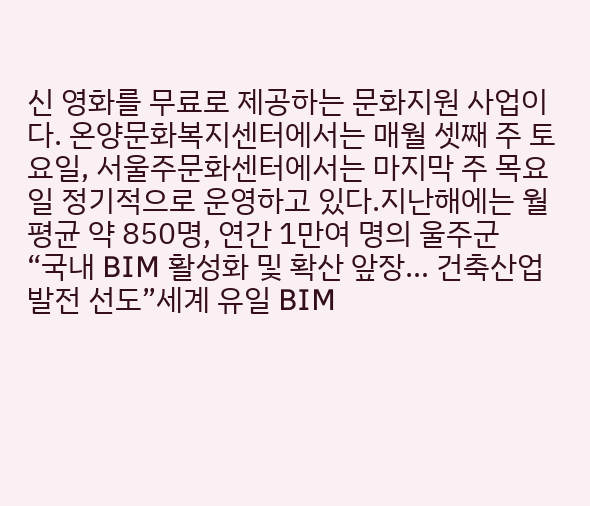신 영화를 무료로 제공하는 문화지원 사업이다. 온양문화복지센터에서는 매월 셋째 주 토요일, 서울주문화센터에서는 마지막 주 목요일 정기적으로 운영하고 있다.지난해에는 월평균 약 850명, 연간 1만여 명의 울주군
“국내 BIM 활성화 및 확산 앞장… 건축산업 발전 선도”세계 유일 BIM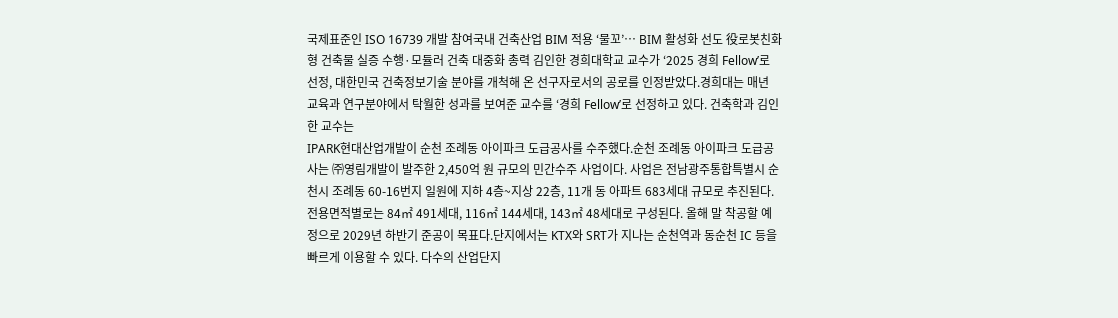국제표준인 ISO 16739 개발 참여국내 건축산업 BIM 적용 ‘물꼬’… BIM 활성화 선도 役로봇친화형 건축물 실증 수행·모듈러 건축 대중화 총력 김인한 경희대학교 교수가 ‘2025 경희 Fellow’로 선정, 대한민국 건축정보기술 분야를 개척해 온 선구자로서의 공로를 인정받았다.경희대는 매년 교육과 연구분야에서 탁월한 성과를 보여준 교수를 ‘경희 Fellow’로 선정하고 있다. 건축학과 김인한 교수는
IPARK현대산업개발이 순천 조례동 아이파크 도급공사를 수주했다.순천 조례동 아이파크 도급공사는 ㈜영림개발이 발주한 2,450억 원 규모의 민간수주 사업이다. 사업은 전남광주통합특별시 순천시 조례동 60-16번지 일원에 지하 4층~지상 22층, 11개 동 아파트 683세대 규모로 추진된다. 전용면적별로는 84㎡ 491세대, 116㎡ 144세대, 143㎡ 48세대로 구성된다. 올해 말 착공할 예정으로 2029년 하반기 준공이 목표다.단지에서는 KTX와 SRT가 지나는 순천역과 동순천 IC 등을 빠르게 이용할 수 있다. 다수의 산업단지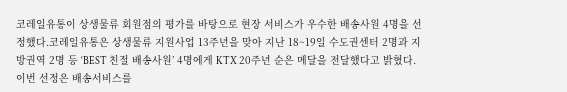코레일유통이 상생물류 회원점의 평가를 바탕으로 현장 서비스가 우수한 배송사원 4명을 선정했다.코레일유통은 상생물류 지원사업 13주년을 맞아 지난 18~19일 수도권센터 2명과 지방권역 2명 등 ‘BEST 친절 배송사원’ 4명에게 KTX 20주년 순은 메달을 전달했다고 밝혔다.이번 선정은 배송서비스를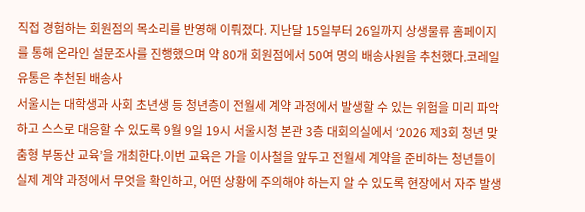직접 경험하는 회원점의 목소리를 반영해 이뤄졌다. 지난달 15일부터 26일까지 상생물류 홈페이지를 통해 온라인 설문조사를 진행했으며 약 80개 회원점에서 50여 명의 배송사원을 추천했다.코레일유통은 추천된 배송사
서울시는 대학생과 사회 초년생 등 청년층이 전월세 계약 과정에서 발생할 수 있는 위험을 미리 파악하고 스스로 대응할 수 있도록 9월 9일 19시 서울시청 본관 3층 대회의실에서 ‘2026 제3회 청년 맞춤형 부동산 교육’을 개최한다.이번 교육은 가을 이사철을 앞두고 전월세 계약을 준비하는 청년들이 실제 계약 과정에서 무엇을 확인하고, 어떤 상황에 주의해야 하는지 알 수 있도록 현장에서 자주 발생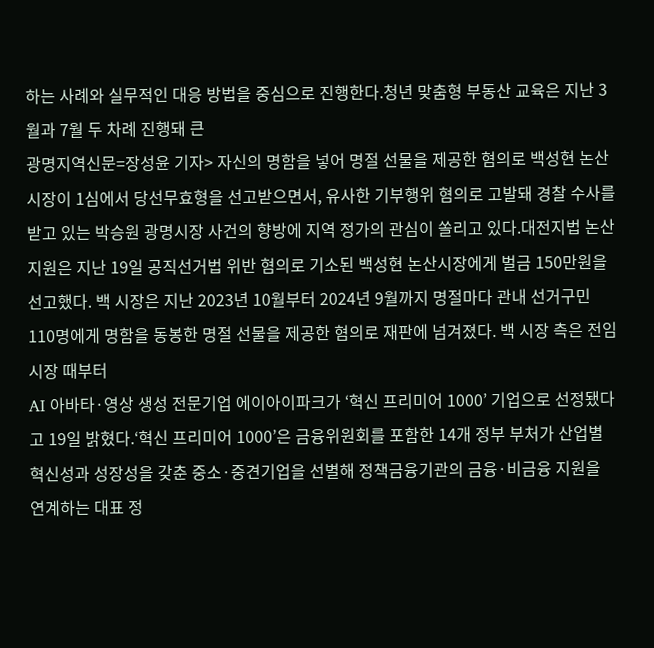하는 사례와 실무적인 대응 방법을 중심으로 진행한다.청년 맞춤형 부동산 교육은 지난 3월과 7월 두 차례 진행돼 큰
광명지역신문=장성윤 기자> 자신의 명함을 넣어 명절 선물을 제공한 혐의로 백성현 논산시장이 1심에서 당선무효형을 선고받으면서, 유사한 기부행위 혐의로 고발돼 경찰 수사를 받고 있는 박승원 광명시장 사건의 향방에 지역 정가의 관심이 쏠리고 있다.대전지법 논산지원은 지난 19일 공직선거법 위반 혐의로 기소된 백성현 논산시장에게 벌금 150만원을 선고했다. 백 시장은 지난 2023년 10월부터 2024년 9월까지 명절마다 관내 선거구민 110명에게 명함을 동봉한 명절 선물을 제공한 혐의로 재판에 넘겨졌다. 백 시장 측은 전임 시장 때부터
AI 아바타·영상 생성 전문기업 에이아이파크가 ‘혁신 프리미어 1000’ 기업으로 선정됐다고 19일 밝혔다.‘혁신 프리미어 1000’은 금융위원회를 포함한 14개 정부 부처가 산업별 혁신성과 성장성을 갖춘 중소·중견기업을 선별해 정책금융기관의 금융·비금융 지원을 연계하는 대표 정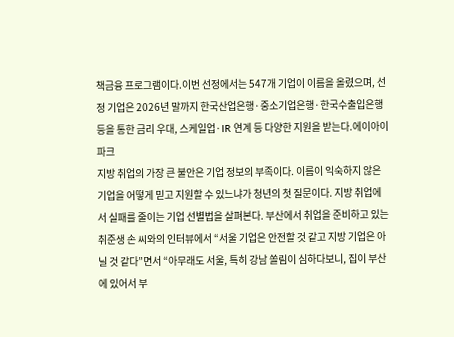책금융 프로그램이다.이번 선정에서는 547개 기업이 이름을 올렸으며, 선정 기업은 2026년 말까지 한국산업은행·중소기업은행·한국수출입은행 등을 통한 금리 우대, 스케일업·IR 연계 등 다양한 지원을 받는다.에이아이파크
지방 취업의 가장 큰 불안은 기업 정보의 부족이다. 이름이 익숙하지 않은 기업을 어떻게 믿고 지원할 수 있느냐가 청년의 첫 질문이다. 지방 취업에서 실패를 줄이는 기업 선별법을 살펴본다. 부산에서 취업을 준비하고 있는 취준생 손 씨와의 인터뷰에서 “서울 기업은 안전할 것 같고 지방 기업은 아닐 것 같다”면서 “아무래도 서울, 특히 강남 쏠림이 심하다보니, 집이 부산에 있어서 부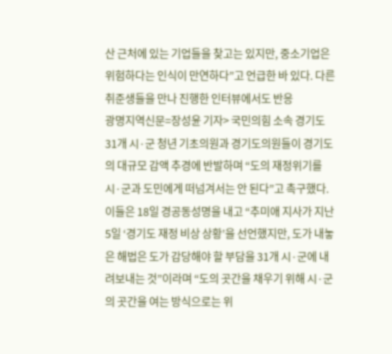산 근처에 있는 기업들을 찾고는 있지만, 중소기업은 위험하다는 인식이 만연하다”고 언급한 바 있다. 다른 취준생들을 만나 진행한 인터뷰에서도 반응
광명지역신문=장성윤 기자> 국민의힘 소속 경기도 31개 시·군 청년 기초의원과 경기도의원들이 경기도의 대규모 감액 추경에 반발하며 “도의 재정위기를 시·군과 도민에게 떠넘겨서는 안 된다”고 촉구했다.이들은 18일 경공동성명을 내고 “추미애 지사가 지난 5일 ‘경기도 재정 비상 상황’을 선언했지만, 도가 내놓은 해법은 도가 감당해야 할 부담을 31개 시·군에 내려보내는 것”이라며 “도의 곳간을 채우기 위해 시·군의 곳간을 여는 방식으로는 위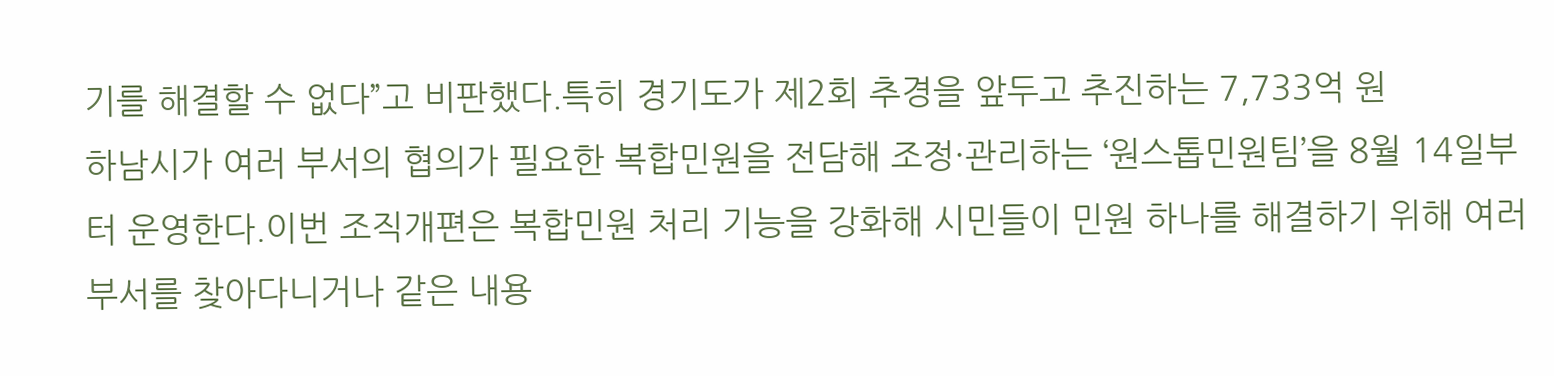기를 해결할 수 없다”고 비판했다.특히 경기도가 제2회 추경을 앞두고 추진하는 7,733억 원
하남시가 여러 부서의 협의가 필요한 복합민원을 전담해 조정·관리하는 ‘원스톱민원팀’을 8월 14일부터 운영한다.이번 조직개편은 복합민원 처리 기능을 강화해 시민들이 민원 하나를 해결하기 위해 여러 부서를 찾아다니거나 같은 내용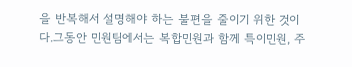을 반복해서 설명해야 하는 불편을 줄이기 위한 것이다.그동안 민원팀에서는 복합민원과 함께 특이민원, 주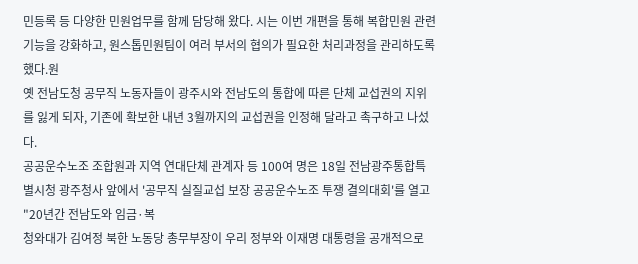민등록 등 다양한 민원업무를 함께 담당해 왔다. 시는 이번 개편을 통해 복합민원 관련 기능을 강화하고, 원스톱민원팀이 여러 부서의 협의가 필요한 처리과정을 관리하도록 했다.원
옛 전남도청 공무직 노동자들이 광주시와 전남도의 통합에 따른 단체 교섭권의 지위를 잃게 되자, 기존에 확보한 내년 3월까지의 교섭권을 인정해 달라고 촉구하고 나섰다.
공공운수노조 조합원과 지역 연대단체 관계자 등 100여 명은 18일 전남광주통합특별시청 광주청사 앞에서 '공무직 실질교섭 보장 공공운수노조 투쟁 결의대회'를 열고 "20년간 전남도와 임금·복
청와대가 김여정 북한 노동당 총무부장이 우리 정부와 이재명 대통령을 공개적으로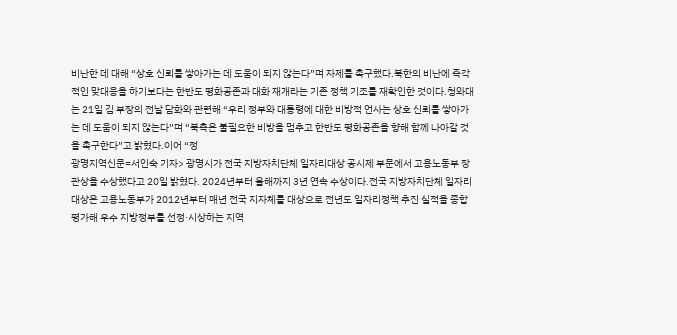비난한 데 대해 “상호 신뢰를 쌓아가는 데 도움이 되지 않는다”며 자제를 촉구했다.북한의 비난에 즉각적인 맞대응을 하기보다는 한반도 평화공존과 대화 재개라는 기존 정책 기조를 재확인한 것이다.청와대는 21일 김 부장의 전날 담화와 관련해 “우리 정부와 대통령에 대한 비방적 언사는 상호 신뢰를 쌓아가는 데 도움이 되지 않는다”며 “북측은 불필요한 비방을 멈추고 한반도 평화공존을 향해 함께 나아갈 것을 촉구한다”고 밝혔다.이어 “정
광명지역신문=서인숙 기자> 광명시가 전국 지방자치단체 일자리대상 공시제 부문에서 고용노동부 장관상을 수상했다고 20일 밝혔다. 2024년부터 올해까지 3년 연속 수상이다.전국 지방자치단체 일자리대상은 고용노동부가 2012년부터 매년 전국 지자체를 대상으로 전년도 일자리정책 추진 실적을 종합 평가해 우수 지방정부를 선정·시상하는 지역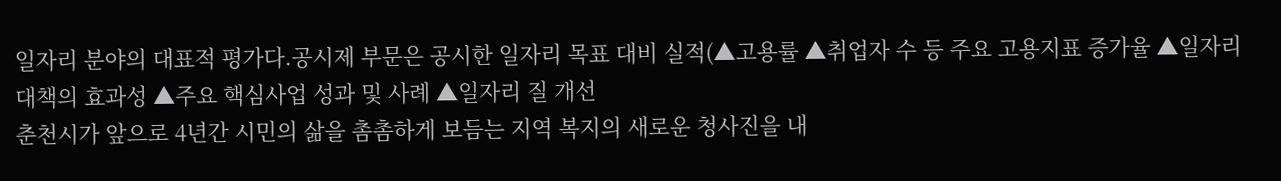일자리 분야의 대표적 평가다.공시제 부문은 공시한 일자리 목표 대비 실적(▲고용률 ▲취업자 수 등 주요 고용지표 증가율 ▲일자리 대책의 효과성 ▲주요 핵심사업 성과 및 사례 ▲일자리 질 개선
춘천시가 앞으로 4년간 시민의 삶을 촘촘하게 보듬는 지역 복지의 새로운 청사진을 내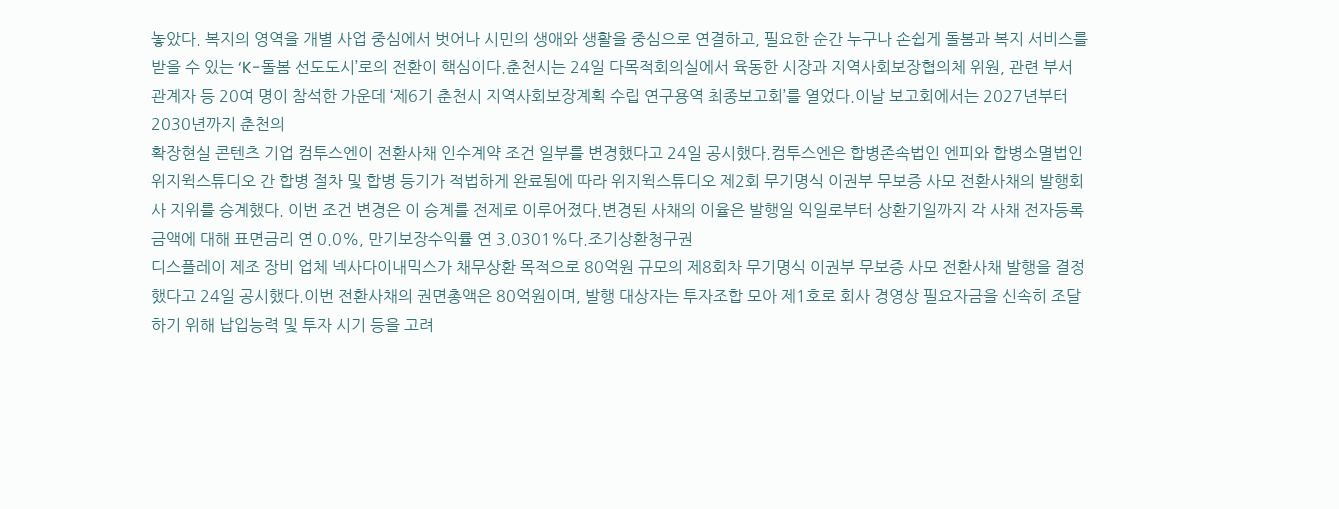놓았다. 복지의 영역을 개별 사업 중심에서 벗어나 시민의 생애와 생활을 중심으로 연결하고, 필요한 순간 누구나 손쉽게 돌봄과 복지 서비스를 받을 수 있는 ‘K-돌봄 선도도시’로의 전환이 핵심이다.춘천시는 24일 다목적회의실에서 육동한 시장과 지역사회보장협의체 위원, 관련 부서 관계자 등 20여 명이 참석한 가운데 ‘제6기 춘천시 지역사회보장계획 수립 연구용역 최종보고회’를 열었다.이날 보고회에서는 2027년부터 2030년까지 춘천의
확장현실 콘텐츠 기업 컴투스엔이 전환사채 인수계약 조건 일부를 변경했다고 24일 공시했다.컴투스엔은 합병존속법인 엔피와 합병소멸법인 위지윅스튜디오 간 합병 절차 및 합병 등기가 적법하게 완료됨에 따라 위지윅스튜디오 제2회 무기명식 이권부 무보증 사모 전환사채의 발행회사 지위를 승계했다. 이번 조건 변경은 이 승계를 전제로 이루어졌다.변경된 사채의 이율은 발행일 익일로부터 상환기일까지 각 사채 전자등록금액에 대해 표면금리 연 0.0%, 만기보장수익률 연 3.0301%다.조기상환청구권
디스플레이 제조 장비 업체 넥사다이내믹스가 채무상환 목적으로 80억원 규모의 제8회차 무기명식 이권부 무보증 사모 전환사채 발행을 결정했다고 24일 공시했다.이번 전환사채의 권면총액은 80억원이며, 발행 대상자는 투자조합 모아 제1호로 회사 경영상 필요자금을 신속히 조달하기 위해 납입능력 및 투자 시기 등을 고려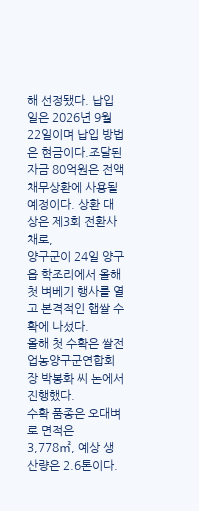해 선정됐다. 납입일은 2026년 9월 22일이며 납입 방법은 현금이다.조달된 자금 80억원은 전액 채무상환에 사용될 예정이다. 상환 대상은 제3회 전환사채로,
양구군이 24일 양구읍 학조리에서 올해 첫 벼베기 행사를 열고 본격적인 햅쌀 수확에 나섰다.
올해 첫 수확은 쌀전업농양구군연합회장 박봉화 씨 논에서 진행했다.
수확 품종은 오대벼로 면적은 3,778㎡, 예상 생산량은 2.6톤이다.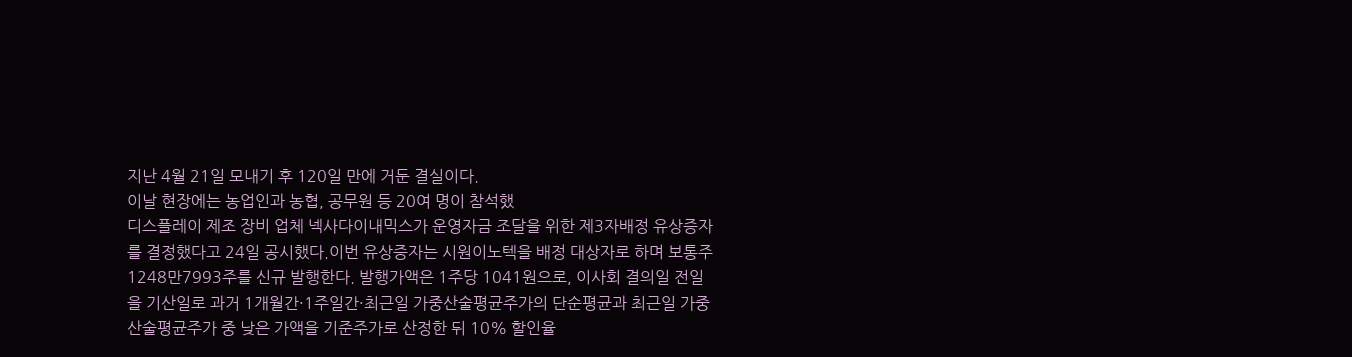지난 4월 21일 모내기 후 120일 만에 거둔 결실이다.
이날 현장에는 농업인과 농협, 공무원 등 20여 명이 참석했
디스플레이 제조 장비 업체 넥사다이내믹스가 운영자금 조달을 위한 제3자배정 유상증자를 결정했다고 24일 공시했다.이번 유상증자는 시원이노텍을 배정 대상자로 하며 보통주 1248만7993주를 신규 발행한다. 발행가액은 1주당 1041원으로, 이사회 결의일 전일을 기산일로 과거 1개월간·1주일간·최근일 가중산술평균주가의 단순평균과 최근일 가중산술평균주가 중 낮은 가액을 기준주가로 산정한 뒤 10% 할인율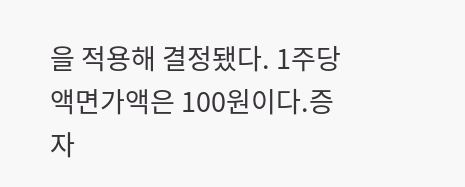을 적용해 결정됐다. 1주당 액면가액은 100원이다.증자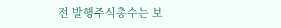전 발행주식총수는 보